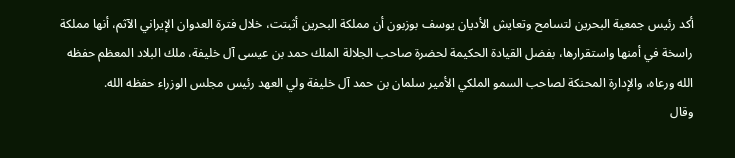أكد رئيس جمعية البحرين لتسامح وتعايش الأديان يوسف بوزبون أن مملكة البحرين أثبتت، خلال فترة العدوان الإيراني الآثم، أنها مملكة راسخة في أمنها واستقرارها، بفضل القيادة الحكيمة لحضرة صاحب الجلالة الملك حمد بن عيسى آل خليفة، ملك البلاد المعظم حفظه الله ورعاه، والإدارة المحنكة لصاحب السمو الملكي الأمير سلمان بن حمد آل خليفة ولي العهد رئيس مجلس الوزراء حفظه الله.
وقال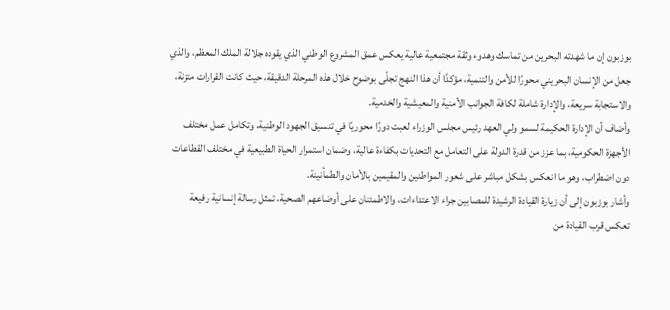بوزبون إن ما شهدته البحرين من تماسك وهدوء وثقة مجتمعية عالية يعكس عمق المشروع الوطني الذي يقوده جلالة الملك المعظم، والذي جعل من الإنسان البحريني محورًا للأمن والتنمية، مؤكدًا أن هذا النهج تجلّى بوضوح خلال هذه المرحلة الدقيقة، حيث كانت القرارات متزنة، والاستجابة سريعة، والإدارة شاملة لكافة الجوانب الأمنية والمعيشية والخدمية.
وأضاف أن الإدارة الحكيمة لسمو ولي العهد رئيس مجلس الوزراء لعبت دورًا محوريًا في تنسيق الجهود الوطنية، وتكامل عمل مختلف الأجهزة الحكومية، بما عزز من قدرة الدولة على التعامل مع التحديات بكفاءة عالية، وضمان استمرار الحياة الطبيعية في مختلف القطاعات دون اضطراب، وهو ما انعكس بشكل مباشر على شعور المواطنين والمقيمين بالأمان والطمأنينة.
وأشار بوزبون إلى أن زيارة القيادة الرشيدة للمصابين جراء الاعتداءات، والاطمئنان على أوضاعهم الصحية، تمثل رسالة إنسانية رفيعة تعكس قرب القيادة من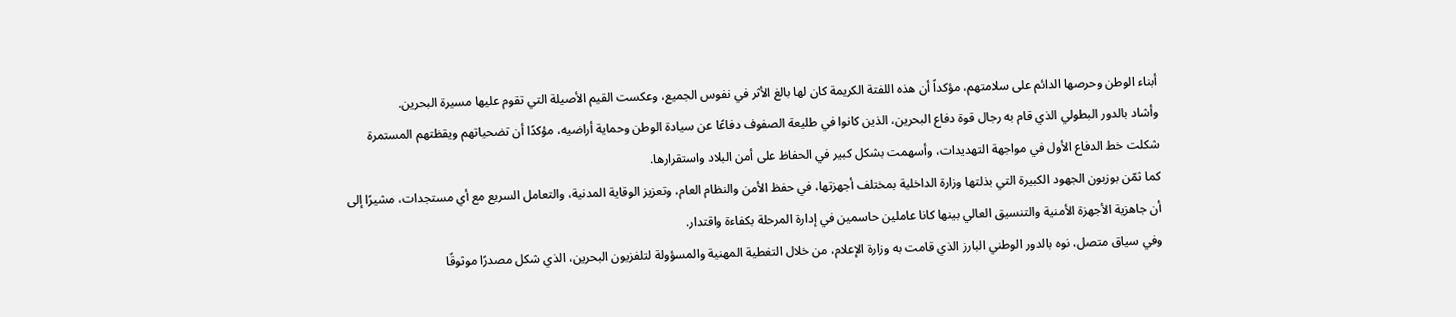أبناء الوطن وحرصها الدائم على سلامتهم، مؤكداً أن هذه اللفتة الكريمة كان لها بالغ الأثر في نفوس الجميع، وعكست القيم الأصيلة التي تقوم عليها مسيرة البحرين.
وأشاد بالدور البطولي الذي قام به رجال قوة دفاع البحرين، الذين كانوا في طليعة الصفوف دفاعًا عن سيادة الوطن وحماية أراضيه، مؤكدًا أن تضحياتهم ويقظتهم المستمرة شكلت خط الدفاع الأول في مواجهة التهديدات، وأسهمت بشكل كبير في الحفاظ على أمن البلاد واستقرارها.
كما ثمّن بوزبون الجهود الكبيرة التي بذلتها وزارة الداخلية بمختلف أجهزتها، في حفظ الأمن والنظام العام، وتعزيز الوقاية المدنية، والتعامل السريع مع أي مستجدات، مشيرًا إلى أن جاهزية الأجهزة الأمنية والتنسيق العالي بينها كانا عاملين حاسمين في إدارة المرحلة بكفاءة واقتدار.
وفي سياق متصل، نوه بالدور الوطني البارز الذي قامت به وزارة الإعلام، من خلال التغطية المهنية والمسؤولة لتلفزيون البحرين، الذي شكل مصدرًا موثوقًا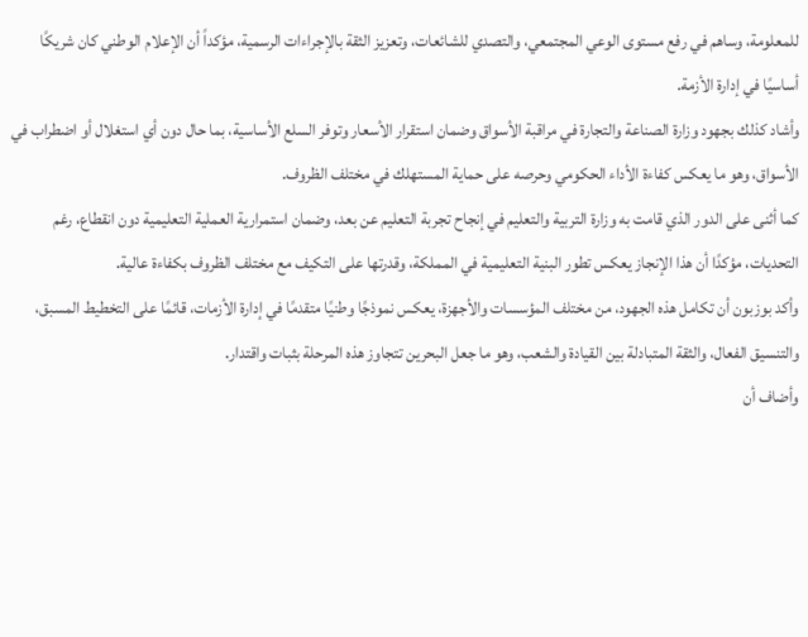للمعلومة، وساهم في رفع مستوى الوعي المجتمعي، والتصدي للشائعات، وتعزيز الثقة بالإجراءات الرسمية، مؤكداً أن الإعلام الوطني كان شريكًا أساسيًا في إدارة الأزمة.
وأشاد كذلك بجهود وزارة الصناعة والتجارة في مراقبة الأسواق وضمان استقرار الأسعار وتوفر السلع الأساسية، بما حال دون أي استغلال أو اضطراب في الأسواق، وهو ما يعكس كفاءة الأداء الحكومي وحرصه على حماية المستهلك في مختلف الظروف.
كما أثنى على الدور الذي قامت به وزارة التربية والتعليم في إنجاح تجربة التعليم عن بعد، وضمان استمرارية العملية التعليمية دون انقطاع، رغم التحديات، مؤكدًا أن هذا الإنجاز يعكس تطور البنية التعليمية في المملكة، وقدرتها على التكيف مع مختلف الظروف بكفاءة عالية.
وأكد بوزبون أن تكامل هذه الجهود، من مختلف المؤسسات والأجهزة، يعكس نموذجًا وطنيًا متقدمًا في إدارة الأزمات، قائمًا على التخطيط المسبق، والتنسيق الفعال، والثقة المتبادلة بين القيادة والشعب، وهو ما جعل البحرين تتجاوز هذه المرحلة بثبات واقتدار.
وأضاف أن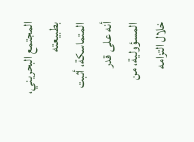المجتمع البحريني، بطبيعته المتماسكة، أثبت أنه على قدر المسؤولية، من خلال التزامه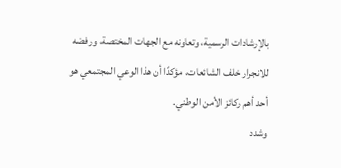بالإرشادات الرسمية، وتعاونه مع الجهات المختصة، ورفضه للانجرار خلف الشائعات، مؤكدًا أن هذا الوعي المجتمعي هو أحد أهم ركائز الأمن الوطني.
وشدد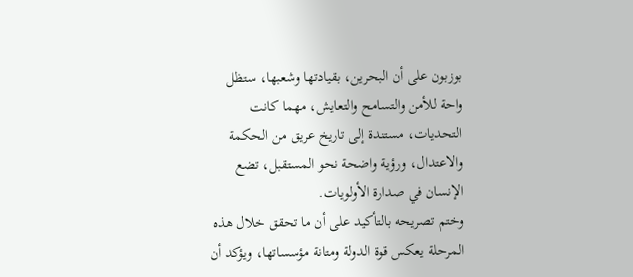بوزبون على أن البحرين، بقيادتها وشعبها، ستظل واحة للأمن والتسامح والتعايش، مهما كانت التحديات، مستندة إلى تاريخ عريق من الحكمة والاعتدال، ورؤية واضحة نحو المستقبل، تضع الإنسان في صدارة الأولويات.
وختم تصريحه بالتأكيد على أن ما تحقق خلال هذه المرحلة يعكس قوة الدولة ومتانة مؤسساتها، ويؤكد أن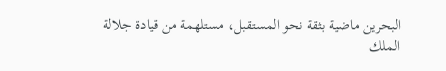البحرين ماضية بثقة نحو المستقبل، مستلهمة من قيادة جلالة الملك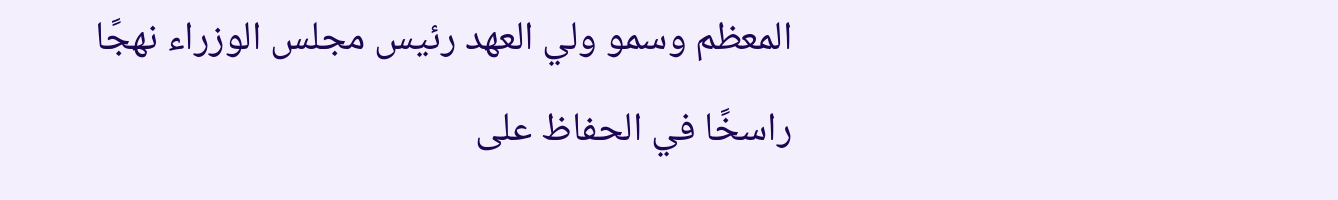المعظم وسمو ولي العهد رئيس مجلس الوزراء نهجًا راسخًا في الحفاظ على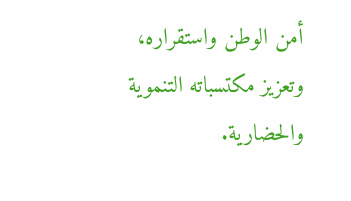أمن الوطن واستقراره، وتعزيز مكتسباته التنموية والحضارية.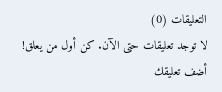التعليقات (0)
لا توجد تعليقات حتى الآن. كن أول من يعلق!
أضف تعليقك